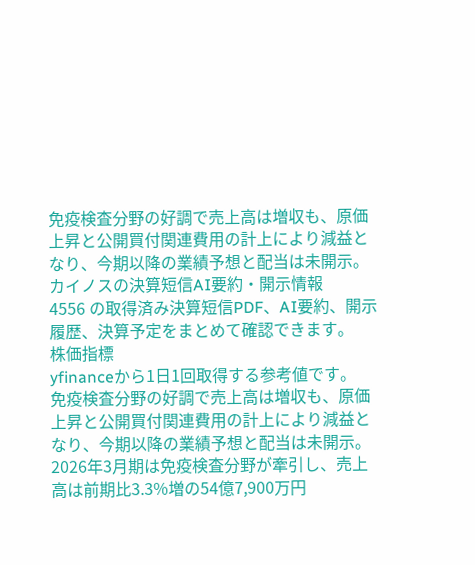免疫検査分野の好調で売上高は増収も、原価上昇と公開買付関連費用の計上により減益となり、今期以降の業績予想と配当は未開示。
カイノスの決算短信AI要約・開示情報
4556 の取得済み決算短信PDF、AI要約、開示履歴、決算予定をまとめて確認できます。
株価指標
yfinanceから1日1回取得する参考値です。
免疫検査分野の好調で売上高は増収も、原価上昇と公開買付関連費用の計上により減益となり、今期以降の業績予想と配当は未開示。
2026年3月期は免疫検査分野が牽引し、売上高は前期比3.3%増の54億7,900万円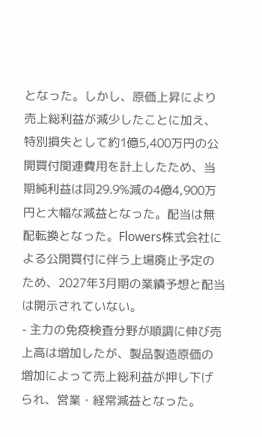となった。しかし、原価上昇により売上総利益が減少したことに加え、特別損失として約1億5,400万円の公開買付関連費用を計上したため、当期純利益は同29.9%減の4億4,900万円と大幅な減益となった。配当は無配転換となった。Flowers株式会社による公開買付に伴う上場廃止予定のため、2027年3月期の業績予想と配当は開示されていない。
- 主力の免疫検査分野が順調に伸び売上高は増加したが、製品製造原価の増加によって売上総利益が押し下げられ、営業・経常減益となった。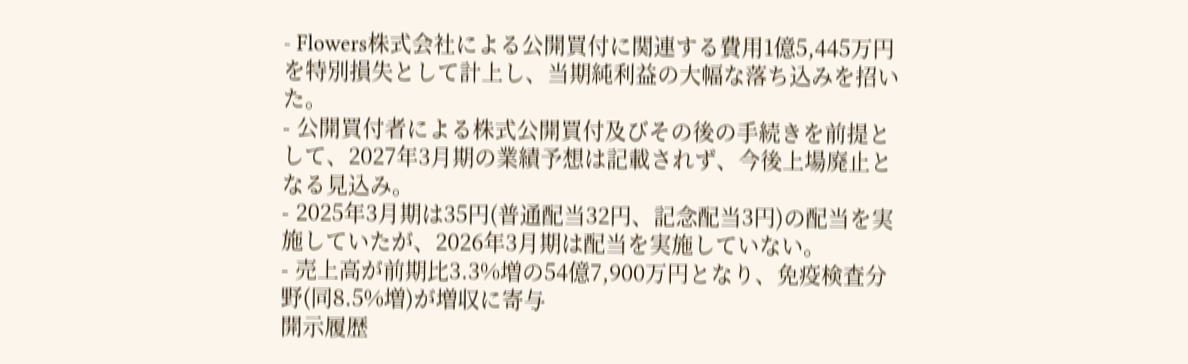- Flowers株式会社による公開買付に関連する費用1億5,445万円を特別損失として計上し、当期純利益の大幅な落ち込みを招いた。
- 公開買付者による株式公開買付及びその後の手続きを前提として、2027年3月期の業績予想は記載されず、今後上場廃止となる見込み。
- 2025年3月期は35円(普通配当32円、記念配当3円)の配当を実施していたが、2026年3月期は配当を実施していない。
- 売上高が前期比3.3%増の54億7,900万円となり、免疫検査分野(同8.5%増)が増収に寄与
開示履歴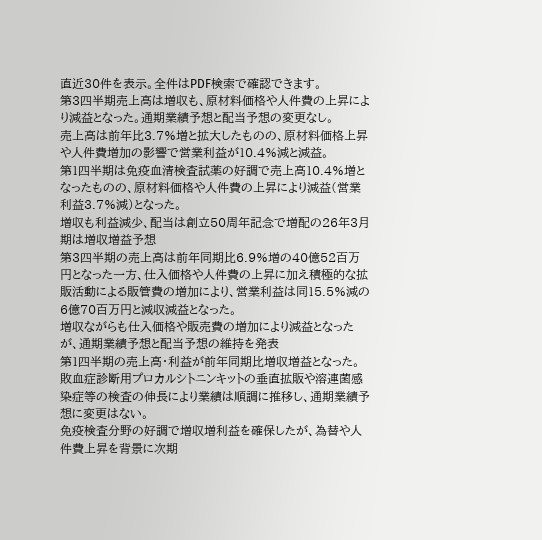直近30件を表示。全件はPDF検索で確認できます。
第3四半期売上高は増収も、原材料価格や人件費の上昇により減益となった。通期業績予想と配当予想の変更なし。
売上高は前年比3.7%増と拡大したものの、原材料価格上昇や人件費増加の影響で営業利益が10.4%減と減益。
第1四半期は免疫血清検査試薬の好調で売上高10.4%増となったものの、原材料価格や人件費の上昇により減益(営業利益3.7%減)となった。
増収も利益減少、配当は創立50周年記念で増配の26年3月期は増収増益予想
第3四半期の売上高は前年同期比6.9%増の40億52百万円となった一方、仕入価格や人件費の上昇に加え積極的な拡販活動による販管費の増加により、営業利益は同15.5%減の6億70百万円と減収減益となった。
増収ながらも仕入価格や販売費の増加により減益となったが、通期業績予想と配当予想の維持を発表
第1四半期の売上高・利益が前年同期比増収増益となった。敗血症診断用プロカルシトニンキットの垂直拡販や溶連菌感染症等の検査の伸長により業績は順調に推移し、通期業績予想に変更はない。
免疫検査分野の好調で増収増利益を確保したが、為替や人件費上昇を背景に次期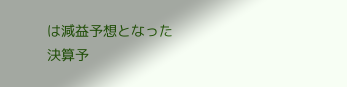は減益予想となった
決算予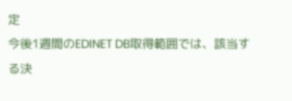定
今後1週間のEDINET DB取得範囲では、該当する決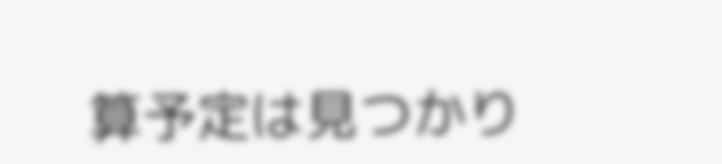算予定は見つかり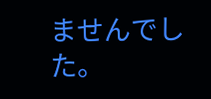ませんでした。